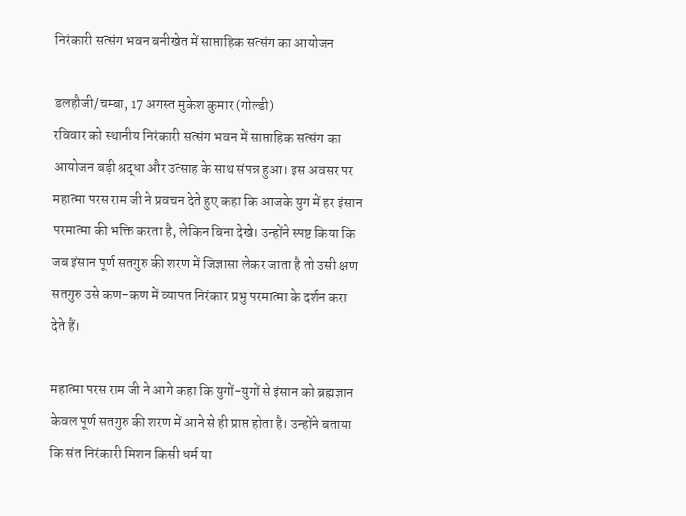निरंकारी सत्संग भवन बनीखेत में साप्ताहिक सत्संग का आयोजन

डलहौजी/चम्बा, 17 अगस्त मुकेश कुमार (गोल्डी)
रविवार को स्थानीय निरंकारी सत्संग भवन में साप्ताहिक सत्संग का आयोजन बड़ी श्रद्धा और उत्साह के साथ संपन्न हुआ। इस अवसर पर महात्मा परस राम जी ने प्रवचन देते हुए कहा कि आजके युग में हर इंसान परमात्मा की भक्ति करता है, लेकिन बिना देखे। उन्होंने स्पष्ट किया कि जब इंसान पूर्ण सतगुरु की शरण में जिज्ञासा लेकर जाता है तो उसी क्षण सतगुरु उसे कण-कण में व्यापत निरंकार प्रभु परमात्मा के दर्शन करा देते हैं।

महात्मा परस राम जी ने आगे कहा कि युगों-युगों से इंसान को ब्रह्मज्ञान केवल पूर्ण सतगुरु की शरण में आने से ही प्राप्त होता है। उन्होंने बताया कि संत निरंकारी मिशन किसी धर्म या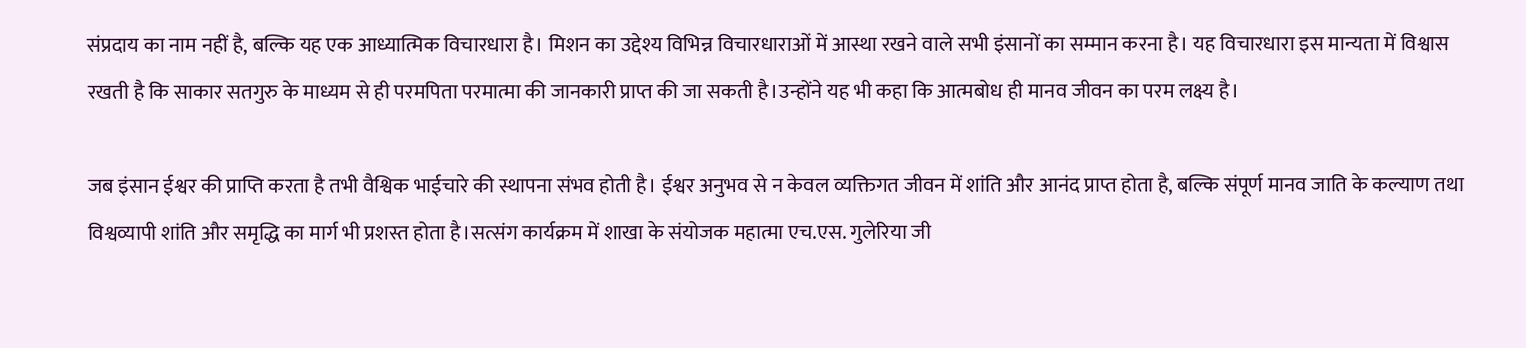संप्रदाय का नाम नहीं है, बल्कि यह एक आध्यात्मिक विचारधारा है। मिशन का उद्देश्य विभिन्न विचारधाराओं में आस्था रखने वाले सभी इंसानों का सम्मान करना है। यह विचारधारा इस मान्यता में विश्वास रखती है कि साकार सतगुरु के माध्यम से ही परमपिता परमात्मा की जानकारी प्राप्त की जा सकती है।उन्होंने यह भी कहा कि आत्मबोध ही मानव जीवन का परम लक्ष्य है।

जब इंसान ईश्वर की प्राप्ति करता है तभी वैश्विक भाईचारे की स्थापना संभव होती है। ईश्वर अनुभव से न केवल व्यक्तिगत जीवन में शांति और आनंद प्राप्त होता है, बल्कि संपूर्ण मानव जाति के कल्याण तथा विश्वव्यापी शांति और समृद्धि का मार्ग भी प्रशस्त होता है।सत्संग कार्यक्रम में शाखा के संयोजक महात्मा एच.एस. गुलेरिया जी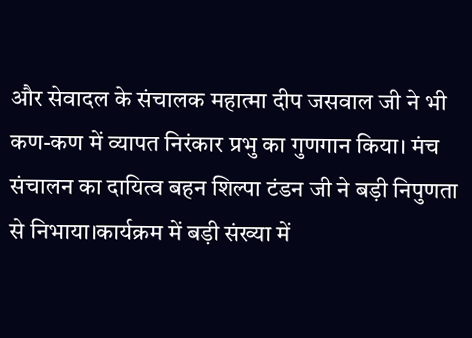और सेवादल के संचालक महात्मा दीप जसवाल जी ने भी कण-कण में व्यापत निरंकार प्रभु का गुणगान किया। मंच संचालन का दायित्व बहन शिल्पा टंडन जी ने बड़ी निपुणता से निभाया।कार्यक्रम में बड़ी संख्या में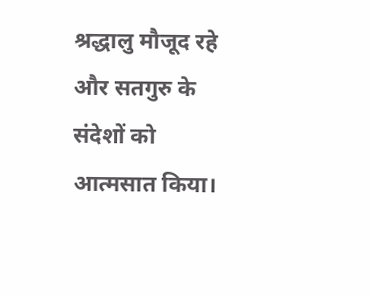श्रद्धालु मौजूद रहे और सतगुरु के संदेशों को आत्मसात किया।